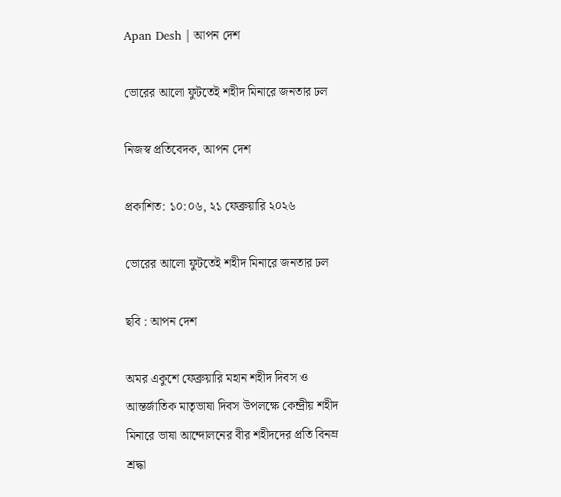Apan Desh | আপন দেশ

ভোরের আলো ফুটতেই শহীদ মিনারে জনতার ঢল

নিজস্ব প্রতিবেদক, আপন দেশ

প্রকাশিত: ১০:০৬, ২১ ফেব্রুয়ারি ২০২৬

ভোরের আলো ফুটতেই শহীদ মিনারে জনতার ঢল

ছবি : আপন দেশ

অমর একুশে ফেব্রুয়ারি মহান শহীদ দিবস ও আন্তর্জাতিক মাতৃভাষা দিবস উপলক্ষে কেন্দ্রীয় শহীদ মিনারে ভাষা আন্দোলনের বীর শহীদদের প্রতি বিনম্র শ্রদ্ধা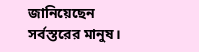জানিয়েছেন সর্বস্তরের মানুষ।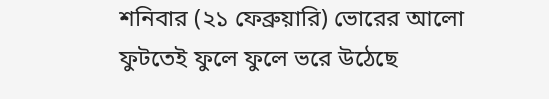শনিবার (২১ ফেব্রুয়ারি) ভোরের আলো ফুটতেই ফুলে ফুলে ভরে উঠেছে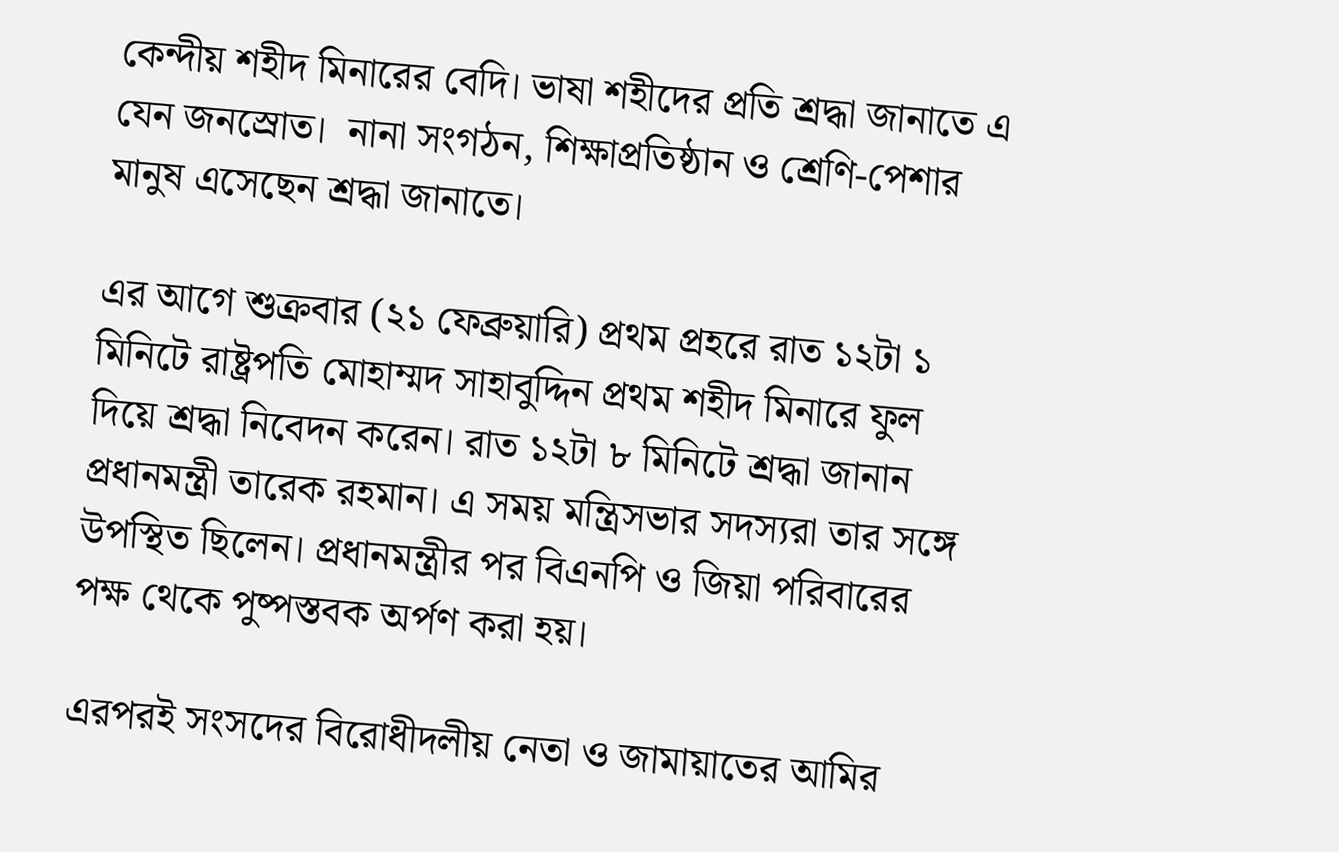কেন্দীয় শহীদ মিনারের বেদি। ভাষা শহীদের প্রতি শ্রদ্ধা জানাতে এ যেন জনস্রোত।  নানা সংগঠন, শিক্ষাপ্রতিষ্ঠান ও শ্রেণি-পেশার মানুষ এসেছেন শ্রদ্ধা জানাতে।

এর আগে শুক্রবার (২১ ফেব্রুয়ারি) প্রথম প্রহরে রাত ১২টা ১ মিনিটে রাষ্ট্রপতি মোহাম্মদ সাহাবুদ্দিন প্রথম শহীদ মিনারে ফুল দিয়ে শ্রদ্ধা নিবেদন করেন। রাত ১২টা ৮ মিনিটে শ্রদ্ধা জানান প্রধানমন্ত্রী তারেক রহমান। এ সময় মন্ত্রিসভার সদস্যরা তার সঙ্গে উপস্থিত ছিলেন। প্রধানমন্ত্রীর পর বিএনপি ও জিয়া পরিবারের পক্ষ থেকে পুষ্পস্তবক অর্পণ করা হয়।

এরপরই সংসদের বিরোধীদলীয় নেতা ও জামায়াতের আমির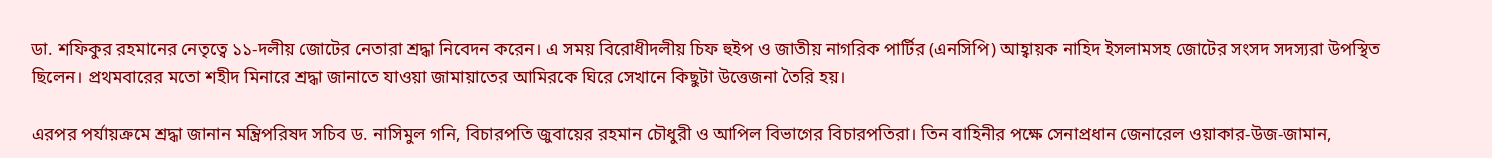ডা. শফিকুর রহমানের নেতৃত্বে ১১-দলীয় জোটের নেতারা শ্রদ্ধা নিবেদন করেন। এ সময় বিরোধীদলীয় চিফ হুইপ ও জাতীয় নাগরিক পার্টির (এনসিপি) আহ্বায়ক নাহিদ ইসলামসহ জোটের সংসদ সদস্যরা উপস্থিত ছিলেন। প্রথমবারের মতো শহীদ মিনারে শ্রদ্ধা জানাতে যাওয়া জামায়াতের আমিরকে ঘিরে সেখানে কিছুটা উত্তেজনা তৈরি হয়।

এরপর পর্যায়ক্রমে শ্রদ্ধা জানান মন্ত্রিপরিষদ সচিব ড. নাসিমুল গনি, বিচারপতি জুবায়ের রহমান চৌধুরী ও আপিল বিভাগের বিচারপতিরা। তিন বাহিনীর পক্ষে সেনাপ্রধান জেনারেল ওয়াকার-উজ-জামান,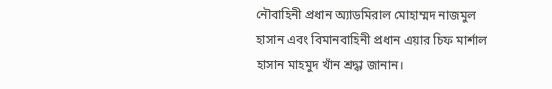নৌবাহিনী প্রধান অ্যাডমিরাল মোহাম্মদ নাজমুল হাসান এবং বিমানবাহিনী প্রধান এয়ার চিফ মার্শাল হাসান মাহমুদ খাঁন শ্রদ্ধা জানান।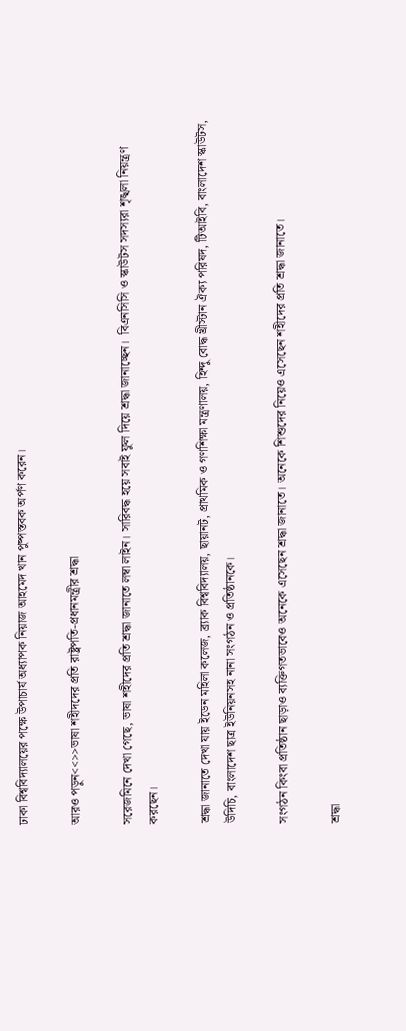ঢাকা বিশ্ববিদ্যালয়ের পক্ষে উপাচার্য অধ্যাপক নিয়াজ আহমেদ খান পুষ্পস্তবক অর্পণ করেন।

আরও পড়ুন<<>>ভাষা শহীদদের প্রতি রাষ্ট্রপতি-প্রধানমন্ত্রীর শ্রদ্ধা

সরেজমিনে দেখা গেছে, ভাষা শহীদের প্রতি শ্রদ্ধা জানাতে লম্বা লাইন। সারিবদ্ধ হয়ে সবাই ফুল দিয়ে শ্রদ্ধা জানাচ্ছেন।  বিএনসিসি ও স্কাউটস সদস্যরা শৃঙ্খলা নিয়ন্ত্রণ করছেন।

শ্রদ্ধা জানাতে দেখা যায় ইডেন মহিলা কলেজ, ব্র্যাক বিশ্ববিদ্যালয়, ছায়ানট, প্রাথমিক ও গণশিক্ষা মন্ত্রণালয়, হিন্দু বোদ্ধ খ্রীস্টান ঐক্য পরিষদ, টিআইবি, বাংলাদেশ স্কাউটস, উদিচি, বাংলাদেশ ছাত্র ইউনিয়নসহ নানা সংগঠন ও প্রতিষ্ঠানকে।

সংগঠন কিংবা প্রতিষ্ঠান ছাড়াও ব্যক্তিগতভাবেও অনেকে এসেছেন শ্রদ্ধা জানাতে। অনেকে শিশুদের নিয়েও এসেছেন শহীদের প্রতি শ্রদ্ধা জানাতে।

শ্রদ্ধা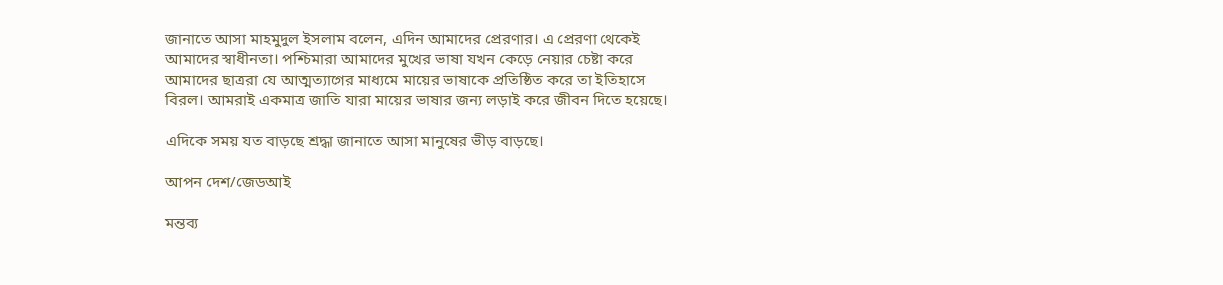জানাতে আসা মাহমুদুল ইসলাম বলেন, এদিন আমাদের প্রেরণার। এ প্রেরণা থেকেই আমাদের স্বাধীনতা। পশ্চিমারা আমাদের মুখের ভাষা যখন কেড়ে নেয়ার চেষ্টা করে আমাদের ছাত্ররা যে আত্মত্যাগের মাধ্যমে মায়ের ভাষাকে প্রতিষ্ঠিত করে তা ইতিহাসে বিরল। আমরাই একমাত্র জাতি যারা মায়ের ভাষার জন্য লড়াই করে জীবন দিতে হয়েছে।

এদিকে সময় যত বাড়ছে শ্রদ্ধা জানাতে আসা মানুষের ভীড় বাড়ছে।

আপন দেশ/জেডআই

মন্তব্য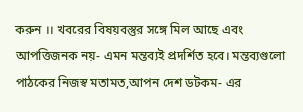করুন ।। খবরের বিষয়বস্তুর সঙ্গে মিল আছে এবং আপত্তিজনক নয়- এমন মন্তব্যই প্রদর্শিত হবে। মন্তব্যগুলো পাঠকের নিজস্ব মতামত,আপন দেশ ডটকম- এর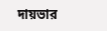দায়ভার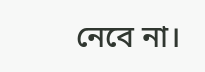নেবে না।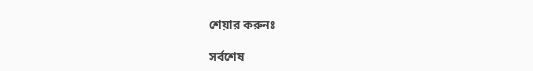শেয়ার করুনঃ

সর্বশেষ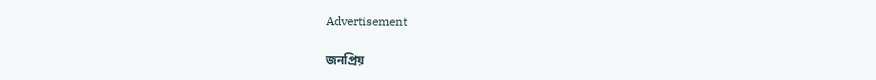Advertisement

জনপ্রিয়